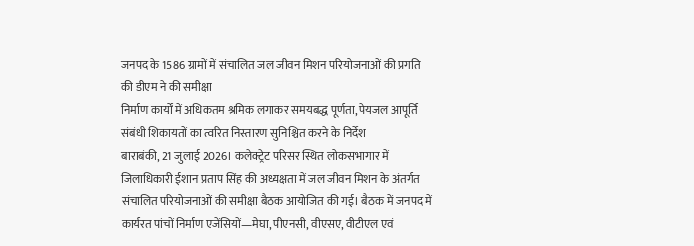जनपद के 1586 ग्रामों में संचालित जल जीवन मिशन परियोजनाओं की प्रगति की डीएम ने की समीक्षा
निर्माण कार्यों में अधिकतम श्रमिक लगाकर समयबद्ध पूर्णता, पेयजल आपूर्ति संबंधी शिकायतों का त्वरित निस्तारण सुनिश्चित करने के निर्देश
बाराबंकी, 21 जुलाई 2026। कलेक्ट्रेट परिसर स्थित लोकसभागार में जिलाधिकारी ईशान प्रताप सिंह की अध्यक्षता में जल जीवन मिशन के अंतर्गत संचालित परियोजनाओं की समीक्षा बैठक आयोजित की गई। बैठक में जनपद में कार्यरत पांचों निर्माण एजेंसियों—मेघा, पीएनसी, वीएसए, वीटीएल एवं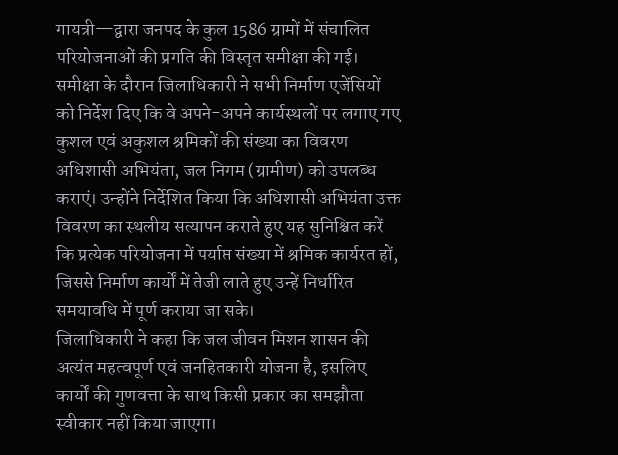गायत्री—द्वारा जनपद के कुल 1586 ग्रामों में संचालित परियोजनाओं की प्रगति की विस्तृत समीक्षा की गई।
समीक्षा के दौरान जिलाधिकारी ने सभी निर्माण एजेंसियों को निर्देश दिए कि वे अपने-अपने कार्यस्थलों पर लगाए गए कुशल एवं अकुशल श्रमिकों की संख्या का विवरण अधिशासी अभियंता, जल निगम (ग्रामीण) को उपलब्ध कराएं। उन्होंने निर्देशित किया कि अधिशासी अभियंता उक्त विवरण का स्थलीय सत्यापन कराते हुए यह सुनिश्चित करें कि प्रत्येक परियोजना में पर्याप्त संख्या में श्रमिक कार्यरत हों, जिससे निर्माण कार्यों में तेजी लाते हुए उन्हें निर्धारित समयावधि में पूर्ण कराया जा सके।
जिलाधिकारी ने कहा कि जल जीवन मिशन शासन की अत्यंत महत्वपूर्ण एवं जनहितकारी योजना है, इसलिए कार्यों की गुणवत्ता के साथ किसी प्रकार का समझौता स्वीकार नहीं किया जाएगा।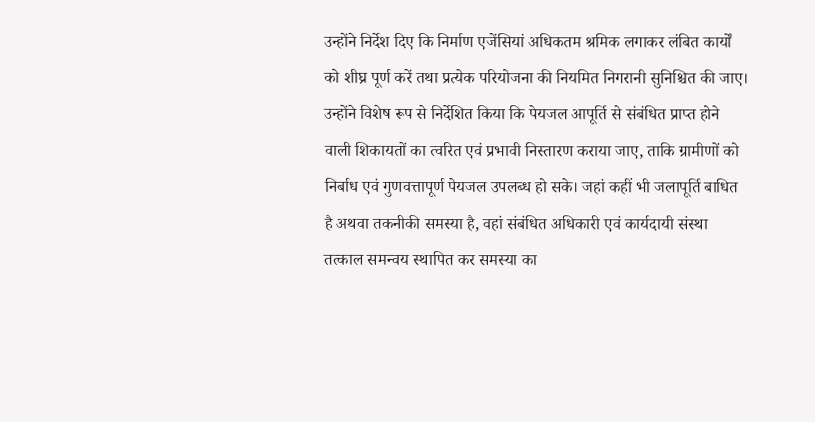उन्होंने निर्देश दिए कि निर्माण एजेंसियां अधिकतम श्रमिक लगाकर लंबित कार्यों को शीघ्र पूर्ण करें तथा प्रत्येक परियोजना की नियमित निगरानी सुनिश्चित की जाए।
उन्होंने विशेष रूप से निर्देशित किया कि पेयजल आपूर्ति से संबंधित प्राप्त होने वाली शिकायतों का त्वरित एवं प्रभावी निस्तारण कराया जाए, ताकि ग्रामीणों को निर्बाध एवं गुणवत्तापूर्ण पेयजल उपलब्ध हो सके। जहां कहीं भी जलापूर्ति बाधित है अथवा तकनीकी समस्या है, वहां संबंधित अधिकारी एवं कार्यदायी संस्था तत्काल समन्वय स्थापित कर समस्या का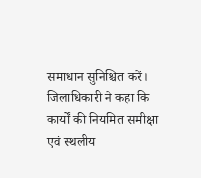समाधान सुनिश्चित करें।
जिलाधिकारी ने कहा कि कार्यों की नियमित समीक्षा एवं स्थलीय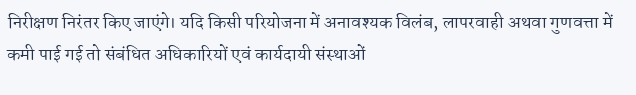निरीक्षण निरंतर किए जाएंगे। यदि किसी परियोजना में अनावश्यक विलंब, लापरवाही अथवा गुणवत्ता में कमी पाई गई तो संबंधित अधिकारियों एवं कार्यदायी संस्थाओं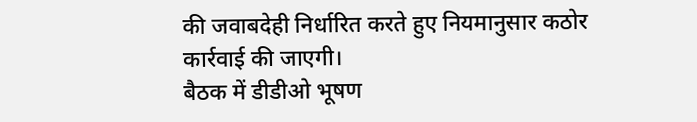की जवाबदेही निर्धारित करते हुए नियमानुसार कठोर कार्रवाई की जाएगी।
बैठक में डीडीओ भूषण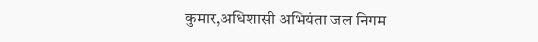कुमार,अधिशासी अभियंता जल निगम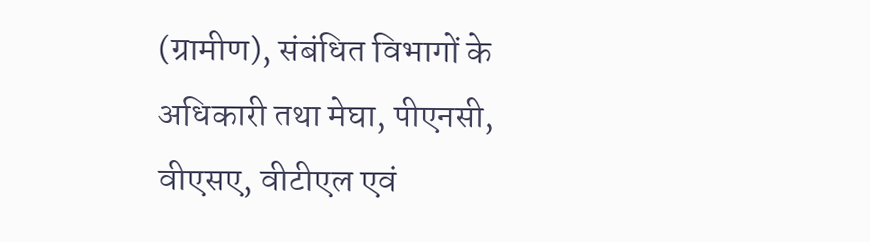(ग्रामीण), संबंधित विभागों के अधिकारी तथा मेघा, पीएनसी, वीएसए, वीटीएल एवं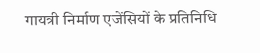गायत्री निर्माण एजेंसियों के प्रतिनिधि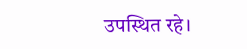उपस्थित रहे।